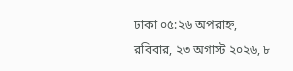ঢাকা ০৫:২৬ অপরাহ্ন, রবিবার, ২৩ অগাস্ট ২০২৬, ৮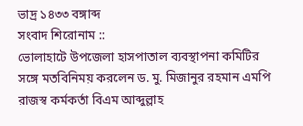ভাদ্র ১৪৩৩ বঙ্গাব্দ
সংবাদ শিরোনাম ::
ভোলাহাটে উপজেলা হাসপাতাল ব্যবস্থাপনা কমিটির সঙ্গে মতবিনিময় করলেন ড. মু. মিজানুর রহমান এমপি রাজস্ব কর্মকর্তা বিএম আব্দুল্লাহ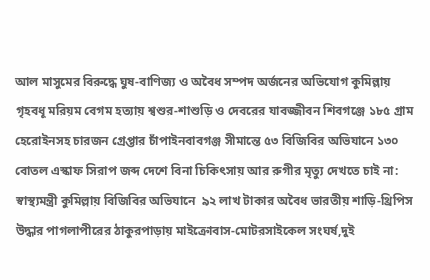আল মাসুমের বিরুদ্ধে ঘুষ-বাণিজ্য ও অবৈধ সম্পদ অর্জনের অভিযোগ কুমিল্লায় গৃহবধূ মরিয়ম বেগম হত্যায় শ্বশুর-শাশুড়ি ও দেবরের যাবজ্জীবন শিবগঞ্জে ১৮৫ গ্রাম হেরোইনসহ চারজন গ্রেপ্তার চাঁপাইনবাবগঞ্জ সীমান্তে ৫৩ বিজিবির অভিযানে ১৩০ বোতল এস্কাফ সিরাপ জব্দ দেশে বিনা চিকিৎসায় আর রুগীর মৃত্যু দেখতে চাই না: স্বাস্থ্যমন্ত্রী কুমিল্লায় বিজিবির অভিযানে  ৯২ লাখ টাকার অবৈধ ভারতীয় শাড়ি-থ্রিপিস উদ্ধার পাগলাপীরের ঠাকুরপাড়ায় মাইক্রোবাস-মোটরসাইকেল সংঘর্ষ,দুই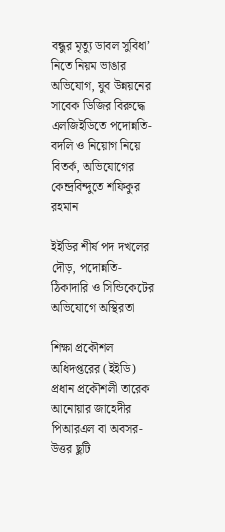বন্ধুর মৃত্যু ডাবল সুবিধা’ নিতে নিয়ম ভাঙার অভিযোগ, যুব উন্নয়নের সাবেক ডিজির বিরুদ্ধে এলজিইডিতে পদোন্নতি-বদলি ও নিয়োগ নিয়ে বিতর্ক, অভিযোগের কেন্দ্রবিন্দুতে শফিকুর রহমান

ইইডির শীর্ষ পদ দখলের দৌড়, পদোন্নতি-ঠিকাদারি ও সিন্ডিকেটের অভিযোগে অস্থিরতা

শিক্ষা প্রকৌশল অধিদপ্তরের (ইইডি) প্রধান প্রকৌশলী তারেক আনোয়ার জাহেদীর পিআরএল বা অবসর-উত্তর ছুটি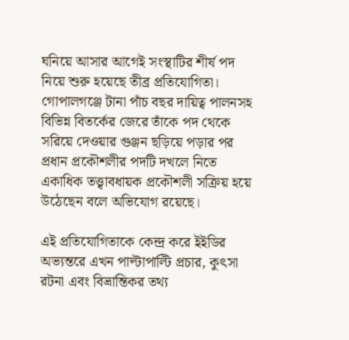ঘনিয়ে আসার আগেই সংস্থাটির শীর্ষ পদ নিয়ে শুরু হয়েছে তীব্র প্রতিযোগিতা। গোপালগঞ্জে টানা পাঁচ বছর দায়িত্ব পালনসহ বিভিন্ন বিতর্কের জেরে তাঁকে পদ থেকে সরিয়ে দেওয়ার গুঞ্জন ছড়িয়ে পড়ার পর প্রধান প্রকৌশলীর পদটি দখলে নিতে একাধিক তত্ত্বাবধায়ক প্রকৌশলী সক্রিয় হয়ে উঠেছেন বলে অভিযোগ রয়েছে।

এই প্রতিযোগিতাকে কেন্দ্র করে ইইডির অভ্যন্তরে এখন পাল্টাপাল্টি প্রচার, কুৎসা রটনা এবং বিভ্রান্তিকর তথ্য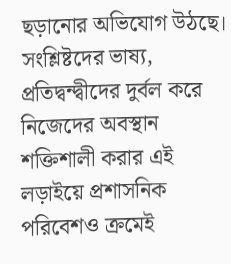ছড়ানোর অভিযোগ উঠছে। সংশ্লিষ্টদের ভাষ্য, প্রতিদ্বন্দ্বীদের দুর্বল করে নিজেদের অবস্থান শক্তিশালী করার এই লড়াইয়ে প্রশাসনিক পরিবেশও ক্রমেই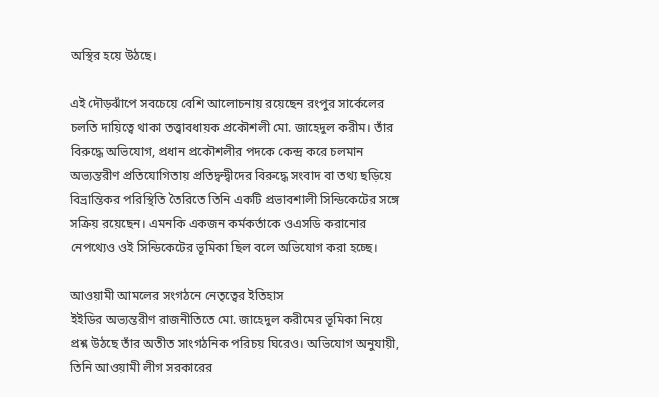অস্থির হয়ে উঠছে।

এই দৌড়ঝাঁপে সবচেয়ে বেশি আলোচনায় রয়েছেন রংপুর সার্কেলের চলতি দায়িত্বে থাকা তত্ত্বাবধায়ক প্রকৌশলী মো. জাহেদুল করীম। তাঁর বিরুদ্ধে অভিযোগ, প্রধান প্রকৌশলীর পদকে কেন্দ্র করে চলমান অভ্যন্তরীণ প্রতিযোগিতায় প্রতিদ্বন্দ্বীদের বিরুদ্ধে সংবাদ বা তথ্য ছড়িয়ে বিভ্রান্তিকর পরিস্থিতি তৈরিতে তিনি একটি প্রভাবশালী সিন্ডিকেটের সঙ্গে সক্রিয় রয়েছেন। এমনকি একজন কর্মকর্তাকে ওএসডি করানোর নেপথ্যেও ওই সিন্ডিকেটের ভূমিকা ছিল বলে অভিযোগ করা হচ্ছে।

আওয়ামী আমলের সংগঠনে নেতৃত্বের ইতিহাস
ইইডির অভ্যন্তরীণ রাজনীতিতে মো. জাহেদুল করীমের ভূমিকা নিয়ে প্রশ্ন উঠছে তাঁর অতীত সাংগঠনিক পরিচয় ঘিরেও। অভিযোগ অনুযায়ী, তিনি আওয়ামী লীগ সরকারের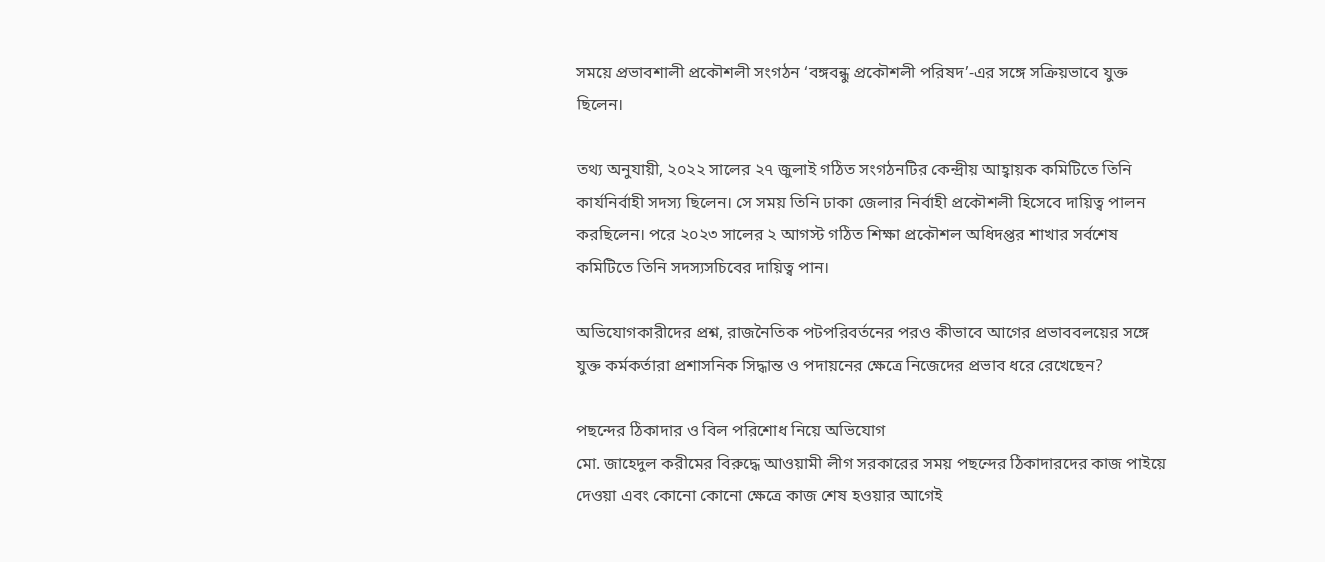সময়ে প্রভাবশালী প্রকৌশলী সংগঠন ‘বঙ্গবন্ধু প্রকৌশলী পরিষদ’-এর সঙ্গে সক্রিয়ভাবে যুক্ত ছিলেন।

তথ্য অনুযায়ী, ২০২২ সালের ২৭ জুলাই গঠিত সংগঠনটির কেন্দ্রীয় আহ্বায়ক কমিটিতে তিনি কার্যনির্বাহী সদস্য ছিলেন। সে সময় তিনি ঢাকা জেলার নির্বাহী প্রকৌশলী হিসেবে দায়িত্ব পালন করছিলেন। পরে ২০২৩ সালের ২ আগস্ট গঠিত শিক্ষা প্রকৌশল অধিদপ্তর শাখার সর্বশেষ কমিটিতে তিনি সদস্যসচিবের দায়িত্ব পান।

অভিযোগকারীদের প্রশ্ন, রাজনৈতিক পটপরিবর্তনের পরও কীভাবে আগের প্রভাববলয়ের সঙ্গে যুক্ত কর্মকর্তারা প্রশাসনিক সিদ্ধান্ত ও পদায়নের ক্ষেত্রে নিজেদের প্রভাব ধরে রেখেছেন?

পছন্দের ঠিকাদার ও বিল পরিশোধ নিয়ে অভিযোগ
মো. জাহেদুল করীমের বিরুদ্ধে আওয়ামী লীগ সরকারের সময় পছন্দের ঠিকাদারদের কাজ পাইয়ে দেওয়া এবং কোনো কোনো ক্ষেত্রে কাজ শেষ হওয়ার আগেই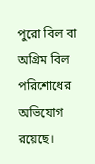পুরো বিল বা অগ্রিম বিল পরিশোধের অভিযোগ রয়েছে।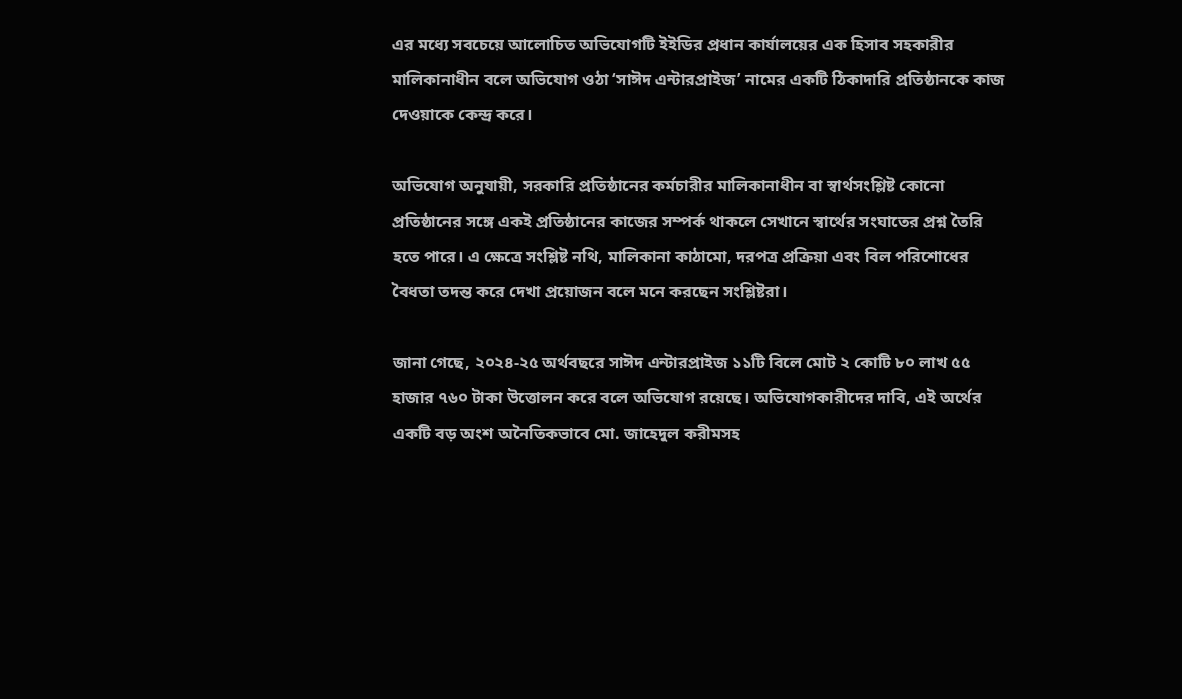এর মধ্যে সবচেয়ে আলোচিত অভিযোগটি ইইডির প্রধান কার্যালয়ের এক হিসাব সহকারীর মালিকানাধীন বলে অভিযোগ ওঠা ‘সাঈদ এন্টারপ্রাইজ’ নামের একটি ঠিকাদারি প্রতিষ্ঠানকে কাজ দেওয়াকে কেন্দ্র করে।

অভিযোগ অনুযায়ী, সরকারি প্রতিষ্ঠানের কর্মচারীর মালিকানাধীন বা স্বার্থসংশ্লিষ্ট কোনো প্রতিষ্ঠানের সঙ্গে একই প্রতিষ্ঠানের কাজের সম্পর্ক থাকলে সেখানে স্বার্থের সংঘাতের প্রশ্ন তৈরি হতে পারে। এ ক্ষেত্রে সংশ্লিষ্ট নথি, মালিকানা কাঠামো, দরপত্র প্রক্রিয়া এবং বিল পরিশোধের বৈধতা তদন্ত করে দেখা প্রয়োজন বলে মনে করছেন সংশ্লিষ্টরা।

জানা গেছে, ২০২৪-২৫ অর্থবছরে সাঈদ এন্টারপ্রাইজ ১১টি বিলে মোট ২ কোটি ৮০ লাখ ৫৫ হাজার ৭৬০ টাকা উত্তোলন করে বলে অভিযোগ রয়েছে। অভিযোগকারীদের দাবি, এই অর্থের একটি বড় অংশ অনৈতিকভাবে মো. জাহেদুল করীমসহ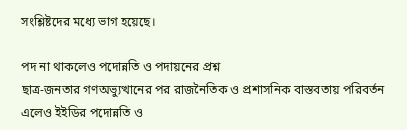সংশ্লিষ্টদের মধ্যে ভাগ হয়েছে।

পদ না থাকলেও পদোন্নতি ও পদায়নের প্রশ্ন
ছাত্র-জনতার গণঅভ্যুত্থানের পর রাজনৈতিক ও প্রশাসনিক বাস্তবতায় পরিবর্তন এলেও ইইডির পদোন্নতি ও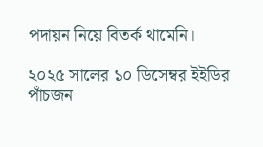পদায়ন নিয়ে বিতর্ক থামেনি।

২০২৫ সালের ১০ ডিসেম্বর ইইডির পাঁচজন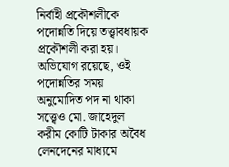নির্বাহী প্রকৌশলীকে পদোন্নতি দিয়ে তত্ত্বাবধায়ক প্রকৌশলী করা হয়। অভিযোগ রয়েছে, ওই পদোন্নতির সময় অনুমোদিত পদ না থাকা সত্ত্বেও মো. জাহেদুল করীম কোটি টাকার অবৈধ লেনদেনের মাধ্যমে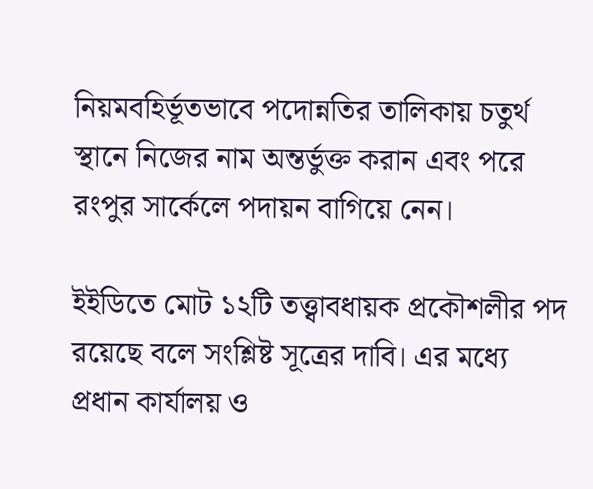নিয়মবহির্ভূতভাবে পদোন্নতির তালিকায় চতুর্থ স্থানে নিজের নাম অন্তর্ভুক্ত করান এবং পরে রংপুর সার্কেলে পদায়ন বাগিয়ে নেন।

ইইডিতে মোট ১২টি তত্ত্বাবধায়ক প্রকৌশলীর পদ রয়েছে বলে সংশ্লিষ্ট সূত্রের দাবি। এর মধ্যে প্রধান কার্যালয় ও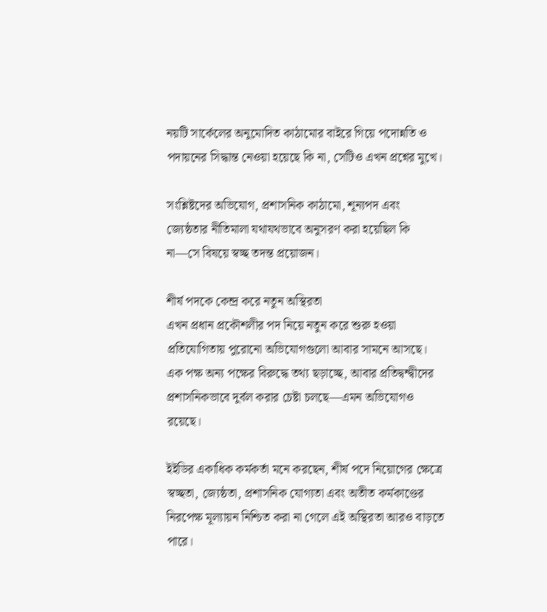নয়টি সার্কেলের অনুমোদিত কাঠামোর বাইরে গিয়ে পদোন্নতি ও পদায়নের সিদ্ধান্ত নেওয়া হয়েছে কি না, সেটিও এখন প্রশ্নের মুখে।

সংশ্লিষ্টদের অভিযোগ, প্রশাসনিক কাঠামো, শূন্যপদ এবং জ্যেষ্ঠতার নীতিমালা যথাযথভাবে অনুসরণ করা হয়েছিল কি না—সে বিষয়ে স্বচ্ছ তদন্ত প্রয়োজন।

শীর্ষ পদকে কেন্দ্র করে নতুন অস্থিরতা
এখন প্রধান প্রকৌশলীর পদ নিয়ে নতুন করে শুরু হওয়া প্রতিযোগিতায় পুরোনো অভিযোগগুলো আবার সামনে আসছে। এক পক্ষ অন্য পক্ষের বিরুদ্ধে তথ্য ছড়াচ্ছে, আবার প্রতিদ্বন্দ্বীদের প্রশাসনিকভাবে দুর্বল করার চেষ্টা চলছে—এমন অভিযোগও রয়েছে।

ইইডির একাধিক কর্মকর্তা মনে করছেন, শীর্ষ পদে নিয়োগের ক্ষেত্রে স্বচ্ছতা, জ্যেষ্ঠতা, প্রশাসনিক যোগ্যতা এবং অতীত কর্মকাণ্ডের নিরপেক্ষ মূল্যায়ন নিশ্চিত করা না গেলে এই অস্থিরতা আরও বাড়তে পারে।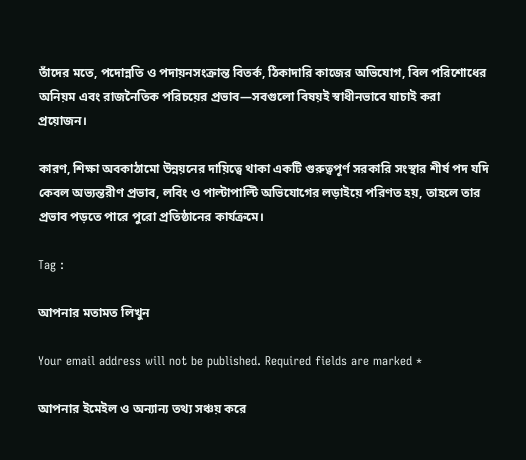তাঁদের মতে, পদোন্নতি ও পদায়নসংক্রান্ত বিতর্ক, ঠিকাদারি কাজের অভিযোগ, বিল পরিশোধের অনিয়ম এবং রাজনৈতিক পরিচয়ের প্রভাব—সবগুলো বিষয়ই স্বাধীনভাবে যাচাই করা প্রয়োজন।

কারণ, শিক্ষা অবকাঠামো উন্নয়নের দায়িত্বে থাকা একটি গুরুত্বপূর্ণ সরকারি সংস্থার শীর্ষ পদ যদি কেবল অভ্যন্তরীণ প্রভাব, লবিং ও পাল্টাপাল্টি অভিযোগের লড়াইয়ে পরিণত হয়, তাহলে তার প্রভাব পড়তে পারে পুরো প্রতিষ্ঠানের কার্যক্রমে।

Tag :

আপনার মতামত লিখুন

Your email address will not be published. Required fields are marked *

আপনার ইমেইল ও অন্যান্য তথ্য সঞ্চয় করে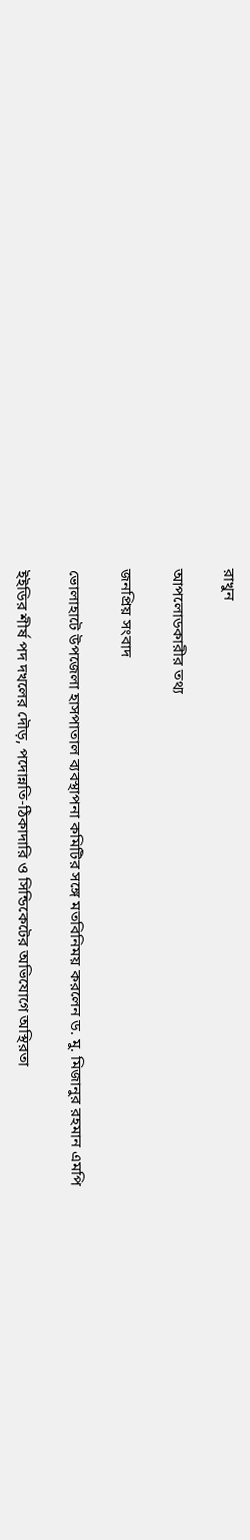রাখুন

আপলোডকারীর তথ্য

জনপ্রিয় সংবাদ

ভোলাহাটে উপজেলা হাসপাতাল ব্যবস্থাপনা কমিটির সঙ্গে মতবিনিময় করলেন ড. মু. মিজানুর রহমান এমপি

ইইডির শীর্ষ পদ দখলের দৌড়, পদোন্নতি-ঠিকাদারি ও সিন্ডিকেটের অভিযোগে অস্থিরতা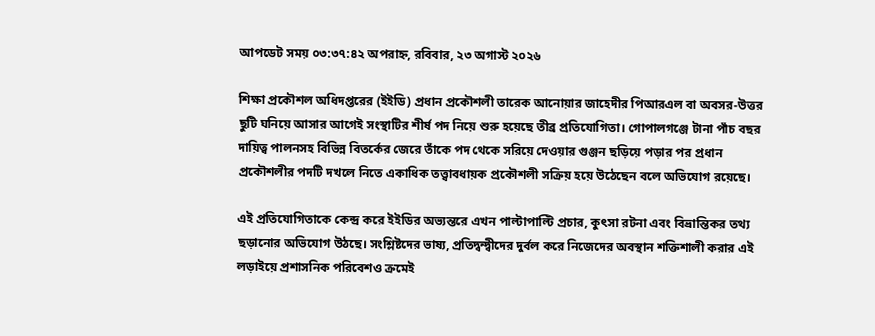আপডেট সময় ০৩:৩৭:৪২ অপরাহ্ন, রবিবার, ২৩ অগাস্ট ২০২৬

শিক্ষা প্রকৌশল অধিদপ্তরের (ইইডি) প্রধান প্রকৌশলী তারেক আনোয়ার জাহেদীর পিআরএল বা অবসর-উত্তর ছুটি ঘনিয়ে আসার আগেই সংস্থাটির শীর্ষ পদ নিয়ে শুরু হয়েছে তীব্র প্রতিযোগিতা। গোপালগঞ্জে টানা পাঁচ বছর দায়িত্ব পালনসহ বিভিন্ন বিতর্কের জেরে তাঁকে পদ থেকে সরিয়ে দেওয়ার গুঞ্জন ছড়িয়ে পড়ার পর প্রধান প্রকৌশলীর পদটি দখলে নিতে একাধিক তত্ত্বাবধায়ক প্রকৌশলী সক্রিয় হয়ে উঠেছেন বলে অভিযোগ রয়েছে।

এই প্রতিযোগিতাকে কেন্দ্র করে ইইডির অভ্যন্তরে এখন পাল্টাপাল্টি প্রচার, কুৎসা রটনা এবং বিভ্রান্তিকর তথ্য ছড়ানোর অভিযোগ উঠছে। সংশ্লিষ্টদের ভাষ্য, প্রতিদ্বন্দ্বীদের দুর্বল করে নিজেদের অবস্থান শক্তিশালী করার এই লড়াইয়ে প্রশাসনিক পরিবেশও ক্রমেই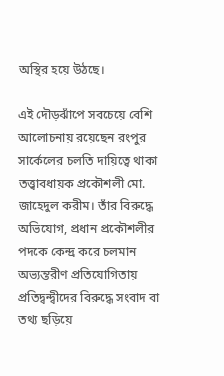অস্থির হয়ে উঠছে।

এই দৌড়ঝাঁপে সবচেয়ে বেশি আলোচনায় রয়েছেন রংপুর সার্কেলের চলতি দায়িত্বে থাকা তত্ত্বাবধায়ক প্রকৌশলী মো. জাহেদুল করীম। তাঁর বিরুদ্ধে অভিযোগ, প্রধান প্রকৌশলীর পদকে কেন্দ্র করে চলমান অভ্যন্তরীণ প্রতিযোগিতায় প্রতিদ্বন্দ্বীদের বিরুদ্ধে সংবাদ বা তথ্য ছড়িয়ে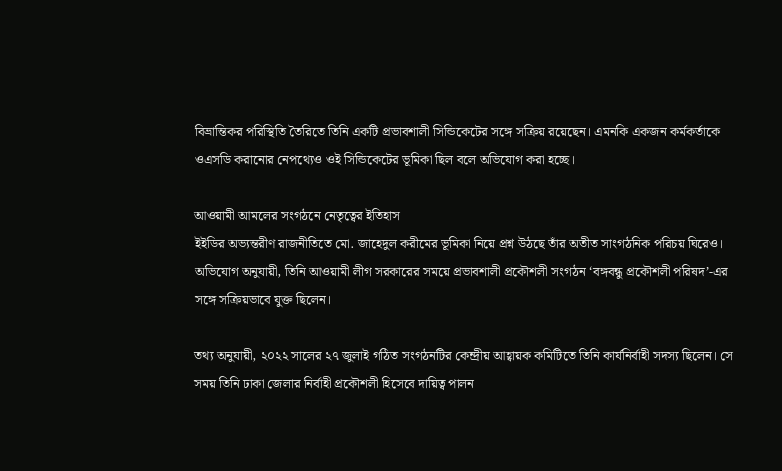বিভ্রান্তিকর পরিস্থিতি তৈরিতে তিনি একটি প্রভাবশালী সিন্ডিকেটের সঙ্গে সক্রিয় রয়েছেন। এমনকি একজন কর্মকর্তাকে ওএসডি করানোর নেপথ্যেও ওই সিন্ডিকেটের ভূমিকা ছিল বলে অভিযোগ করা হচ্ছে।

আওয়ামী আমলের সংগঠনে নেতৃত্বের ইতিহাস
ইইডির অভ্যন্তরীণ রাজনীতিতে মো. জাহেদুল করীমের ভূমিকা নিয়ে প্রশ্ন উঠছে তাঁর অতীত সাংগঠনিক পরিচয় ঘিরেও। অভিযোগ অনুযায়ী, তিনি আওয়ামী লীগ সরকারের সময়ে প্রভাবশালী প্রকৌশলী সংগঠন ‘বঙ্গবন্ধু প্রকৌশলী পরিষদ’-এর সঙ্গে সক্রিয়ভাবে যুক্ত ছিলেন।

তথ্য অনুযায়ী, ২০২২ সালের ২৭ জুলাই গঠিত সংগঠনটির কেন্দ্রীয় আহ্বায়ক কমিটিতে তিনি কার্যনির্বাহী সদস্য ছিলেন। সে সময় তিনি ঢাকা জেলার নির্বাহী প্রকৌশলী হিসেবে দায়িত্ব পালন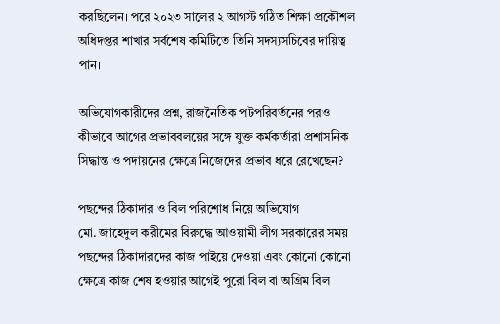করছিলেন। পরে ২০২৩ সালের ২ আগস্ট গঠিত শিক্ষা প্রকৌশল অধিদপ্তর শাখার সর্বশেষ কমিটিতে তিনি সদস্যসচিবের দায়িত্ব পান।

অভিযোগকারীদের প্রশ্ন, রাজনৈতিক পটপরিবর্তনের পরও কীভাবে আগের প্রভাববলয়ের সঙ্গে যুক্ত কর্মকর্তারা প্রশাসনিক সিদ্ধান্ত ও পদায়নের ক্ষেত্রে নিজেদের প্রভাব ধরে রেখেছেন?

পছন্দের ঠিকাদার ও বিল পরিশোধ নিয়ে অভিযোগ
মো. জাহেদুল করীমের বিরুদ্ধে আওয়ামী লীগ সরকারের সময় পছন্দের ঠিকাদারদের কাজ পাইয়ে দেওয়া এবং কোনো কোনো ক্ষেত্রে কাজ শেষ হওয়ার আগেই পুরো বিল বা অগ্রিম বিল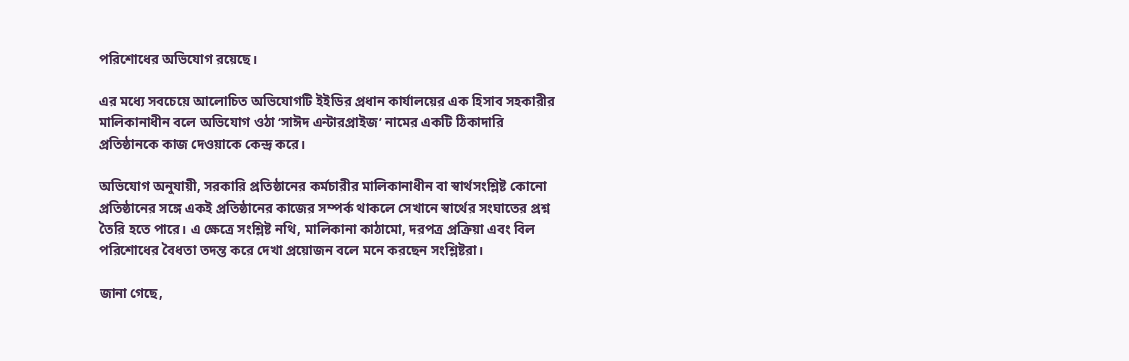পরিশোধের অভিযোগ রয়েছে।

এর মধ্যে সবচেয়ে আলোচিত অভিযোগটি ইইডির প্রধান কার্যালয়ের এক হিসাব সহকারীর মালিকানাধীন বলে অভিযোগ ওঠা ‘সাঈদ এন্টারপ্রাইজ’ নামের একটি ঠিকাদারি প্রতিষ্ঠানকে কাজ দেওয়াকে কেন্দ্র করে।

অভিযোগ অনুযায়ী, সরকারি প্রতিষ্ঠানের কর্মচারীর মালিকানাধীন বা স্বার্থসংশ্লিষ্ট কোনো প্রতিষ্ঠানের সঙ্গে একই প্রতিষ্ঠানের কাজের সম্পর্ক থাকলে সেখানে স্বার্থের সংঘাতের প্রশ্ন তৈরি হতে পারে। এ ক্ষেত্রে সংশ্লিষ্ট নথি, মালিকানা কাঠামো, দরপত্র প্রক্রিয়া এবং বিল পরিশোধের বৈধতা তদন্ত করে দেখা প্রয়োজন বলে মনে করছেন সংশ্লিষ্টরা।

জানা গেছে,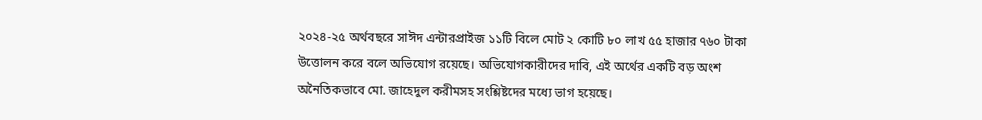২০২৪-২৫ অর্থবছরে সাঈদ এন্টারপ্রাইজ ১১টি বিলে মোট ২ কোটি ৮০ লাখ ৫৫ হাজার ৭৬০ টাকা উত্তোলন করে বলে অভিযোগ রয়েছে। অভিযোগকারীদের দাবি, এই অর্থের একটি বড় অংশ অনৈতিকভাবে মো. জাহেদুল করীমসহ সংশ্লিষ্টদের মধ্যে ভাগ হয়েছে।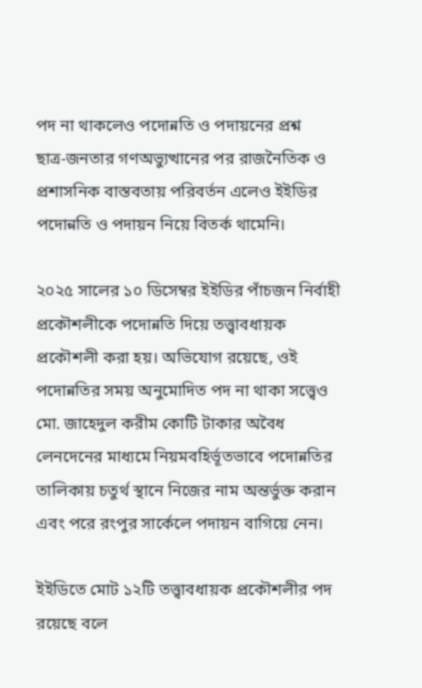পদ না থাকলেও পদোন্নতি ও পদায়নের প্রশ্ন
ছাত্র-জনতার গণঅভ্যুত্থানের পর রাজনৈতিক ও প্রশাসনিক বাস্তবতায় পরিবর্তন এলেও ইইডির পদোন্নতি ও পদায়ন নিয়ে বিতর্ক থামেনি।

২০২৫ সালের ১০ ডিসেম্বর ইইডির পাঁচজন নির্বাহী প্রকৌশলীকে পদোন্নতি দিয়ে তত্ত্বাবধায়ক প্রকৌশলী করা হয়। অভিযোগ রয়েছে, ওই পদোন্নতির সময় অনুমোদিত পদ না থাকা সত্ত্বেও মো. জাহেদুল করীম কোটি টাকার অবৈধ লেনদেনের মাধ্যমে নিয়মবহির্ভূতভাবে পদোন্নতির তালিকায় চতুর্থ স্থানে নিজের নাম অন্তর্ভুক্ত করান এবং পরে রংপুর সার্কেলে পদায়ন বাগিয়ে নেন।

ইইডিতে মোট ১২টি তত্ত্বাবধায়ক প্রকৌশলীর পদ রয়েছে বলে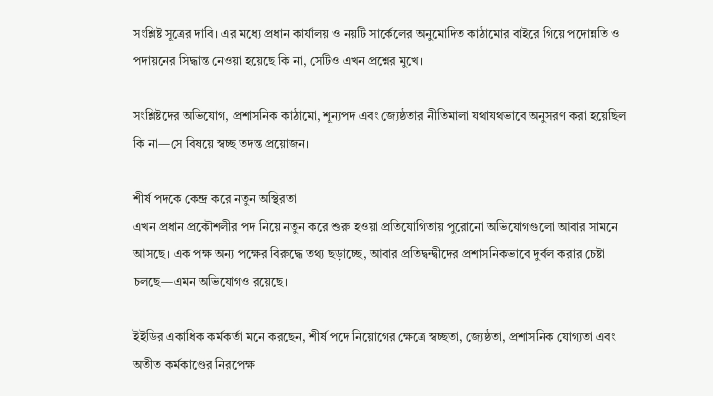সংশ্লিষ্ট সূত্রের দাবি। এর মধ্যে প্রধান কার্যালয় ও নয়টি সার্কেলের অনুমোদিত কাঠামোর বাইরে গিয়ে পদোন্নতি ও পদায়নের সিদ্ধান্ত নেওয়া হয়েছে কি না, সেটিও এখন প্রশ্নের মুখে।

সংশ্লিষ্টদের অভিযোগ, প্রশাসনিক কাঠামো, শূন্যপদ এবং জ্যেষ্ঠতার নীতিমালা যথাযথভাবে অনুসরণ করা হয়েছিল কি না—সে বিষয়ে স্বচ্ছ তদন্ত প্রয়োজন।

শীর্ষ পদকে কেন্দ্র করে নতুন অস্থিরতা
এখন প্রধান প্রকৌশলীর পদ নিয়ে নতুন করে শুরু হওয়া প্রতিযোগিতায় পুরোনো অভিযোগগুলো আবার সামনে আসছে। এক পক্ষ অন্য পক্ষের বিরুদ্ধে তথ্য ছড়াচ্ছে, আবার প্রতিদ্বন্দ্বীদের প্রশাসনিকভাবে দুর্বল করার চেষ্টা চলছে—এমন অভিযোগও রয়েছে।

ইইডির একাধিক কর্মকর্তা মনে করছেন, শীর্ষ পদে নিয়োগের ক্ষেত্রে স্বচ্ছতা, জ্যেষ্ঠতা, প্রশাসনিক যোগ্যতা এবং অতীত কর্মকাণ্ডের নিরপেক্ষ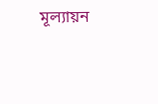মূল্যায়ন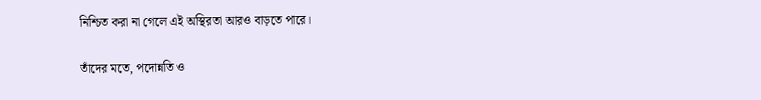নিশ্চিত করা না গেলে এই অস্থিরতা আরও বাড়তে পারে।

তাঁদের মতে, পদোন্নতি ও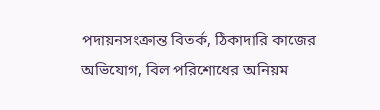পদায়নসংক্রান্ত বিতর্ক, ঠিকাদারি কাজের অভিযোগ, বিল পরিশোধের অনিয়ম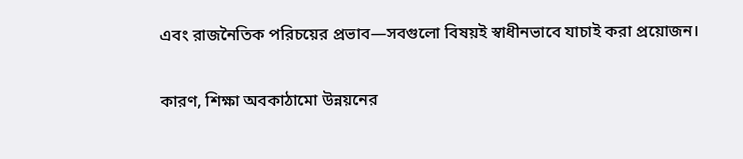এবং রাজনৈতিক পরিচয়ের প্রভাব—সবগুলো বিষয়ই স্বাধীনভাবে যাচাই করা প্রয়োজন।

কারণ, শিক্ষা অবকাঠামো উন্নয়নের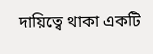দায়িত্বে থাকা একটি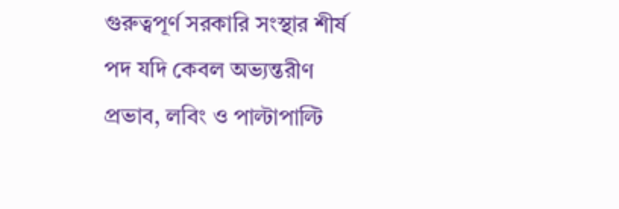গুরুত্বপূর্ণ সরকারি সংস্থার শীর্ষ পদ যদি কেবল অভ্যন্তরীণ প্রভাব, লবিং ও পাল্টাপাল্টি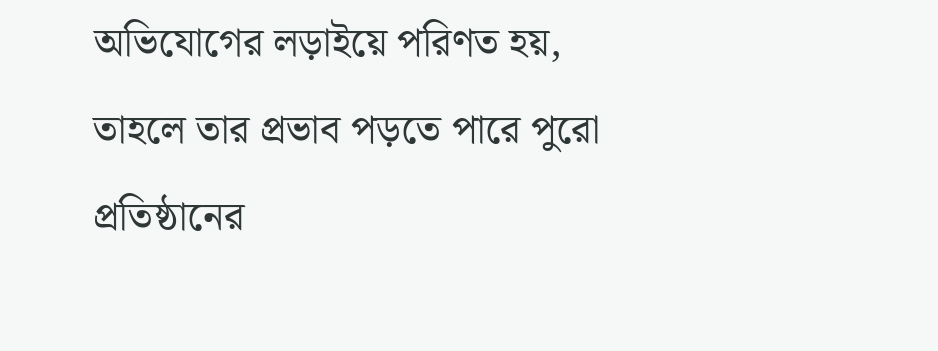অভিযোগের লড়াইয়ে পরিণত হয়, তাহলে তার প্রভাব পড়তে পারে পুরো প্রতিষ্ঠানের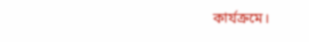কার্যক্রমে।